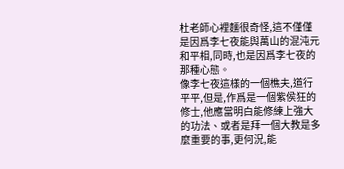杜老師心裡麵很奇怪,這不僅僅是因爲李七夜能與萬山的混沌元和平相,同時,也是因爲李七夜的那種心態。
像李七夜這樣的一個樵夫,道行平平,但是,作爲是一個紫侯狂的修士,他應當明白能修練上強大的功法、或者是拜一個大教是多麼重要的事,更何況,能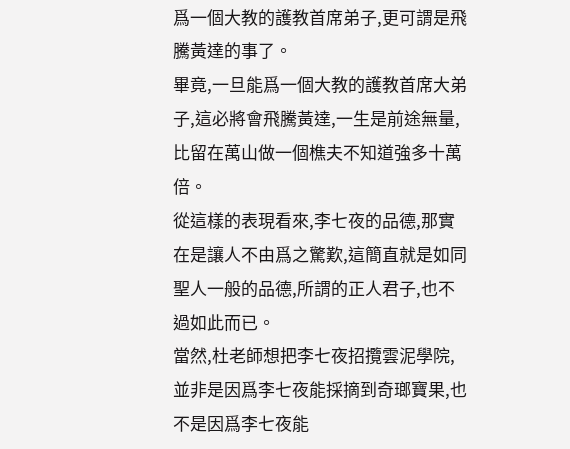爲一個大教的護教首席弟子,更可謂是飛騰黃達的事了。
畢竟,一旦能爲一個大教的護教首席大弟子,這必將會飛騰黃達,一生是前途無量,比留在萬山做一個樵夫不知道強多十萬倍。
從這樣的表現看來,李七夜的品德,那實在是讓人不由爲之驚歎,這簡直就是如同聖人一般的品德,所謂的正人君子,也不過如此而已。
當然,杜老師想把李七夜招攬雲泥學院,並非是因爲李七夜能採摘到奇瑯寶果,也不是因爲李七夜能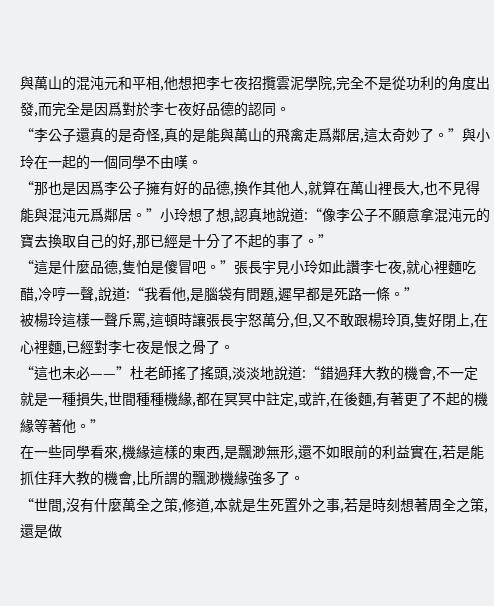與萬山的混沌元和平相,他想把李七夜招攬雲泥學院,完全不是從功利的角度出發,而完全是因爲對於李七夜好品德的認同。
“李公子還真的是奇怪,真的是能與萬山的飛禽走爲鄰居,這太奇妙了。”與小玲在一起的一個同學不由嘆。
“那也是因爲李公子擁有好的品德,換作其他人,就算在萬山裡長大,也不見得能與混沌元爲鄰居。”小玲想了想,認真地說道:“像李公子不願意拿混沌元的寶去換取自己的好,那已經是十分了不起的事了。”
“這是什麼品德,隻怕是傻冒吧。”張長宇見小玲如此讚李七夜,就心裡麵吃醋,冷哼一聲,說道:“我看他,是腦袋有問題,遲早都是死路一條。”
被楊玲這樣一聲斥罵,這頓時讓張長宇怒萬分,但,又不敢跟楊玲頂,隻好閉上,在心裡麵,已經對李七夜是恨之骨了。
“這也未必——”杜老師搖了搖頭,淡淡地說道:“錯過拜大教的機會,不一定就是一種損失,世間種種機緣,都在冥冥中註定,或許,在後麵,有著更了不起的機緣等著他。”
在一些同學看來,機緣這樣的東西,是飄渺無形,還不如眼前的利益實在,若是能抓住拜大教的機會,比所謂的飄渺機緣強多了。
“世間,沒有什麼萬全之策,修道,本就是生死置外之事,若是時刻想著周全之策,還是做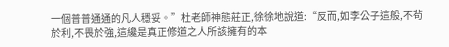一個普普通通的凡人穩妥。”杜老師神態莊正,徐徐地說道:“反而,如李公子這般,不茍於利,不畏於強,這纔是真正修道之人所該擁有的本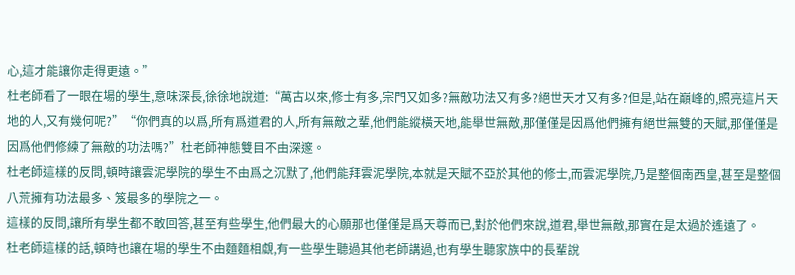心,這才能讓你走得更遠。”
杜老師看了一眼在場的學生,意味深長,徐徐地說道:“萬古以來,修士有多,宗門又如多?無敵功法又有多?絕世天才又有多?但是,站在巔峰的,照亮這片天地的人,又有幾何呢?”“你們真的以爲,所有爲道君的人,所有無敵之輩,他們能縱橫天地,能舉世無敵,那僅僅是因爲他們擁有絕世無雙的天賦,那僅僅是因爲他們修練了無敵的功法嗎?”杜老師神態雙目不由深邃。
杜老師這樣的反問,頓時讓雲泥學院的學生不由爲之沉默了,他們能拜雲泥學院,本就是天賦不亞於其他的修士,而雲泥學院,乃是整個南西皇,甚至是整個八荒擁有功法最多、笈最多的學院之一。
這樣的反問,讓所有學生都不敢回答,甚至有些學生,他們最大的心願那也僅僅是爲天尊而已,對於他們來說,道君,舉世無敵,那實在是太過於遙遠了。
杜老師這樣的話,頓時也讓在場的學生不由麵麵相覷,有一些學生聽過其他老師講過,也有學生聽家族中的長輩說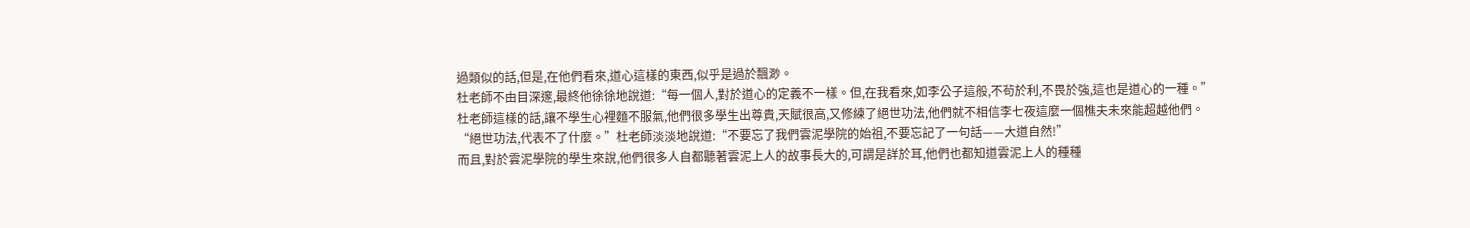過類似的話,但是,在他們看來,道心這樣的東西,似乎是過於飄渺。
杜老師不由目深邃,最終他徐徐地說道:“每一個人,對於道心的定義不一樣。但,在我看來,如李公子這般,不茍於利,不畏於強,這也是道心的一種。”
杜老師這樣的話,讓不學生心裡麵不服氣,他們很多學生出尊貴,天賦很高,又修練了絕世功法,他們就不相信李七夜這麼一個樵夫未來能超越他們。
“絕世功法,代表不了什麼。”杜老師淡淡地說道:“不要忘了我們雲泥學院的始祖,不要忘記了一句話——大道自然!”
而且,對於雲泥學院的學生來說,他們很多人自都聽著雲泥上人的故事長大的,可謂是詳於耳,他們也都知道雲泥上人的種種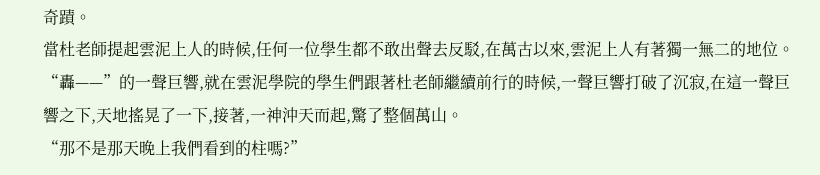奇蹟。
當杜老師提起雲泥上人的時候,任何一位學生都不敢出聲去反駁,在萬古以來,雲泥上人有著獨一無二的地位。
“轟——”的一聲巨響,就在雲泥學院的學生們跟著杜老師繼續前行的時候,一聲巨響打破了沉寂,在這一聲巨響之下,天地搖晃了一下,接著,一神沖天而起,驚了整個萬山。
“那不是那天晚上我們看到的柱嗎?”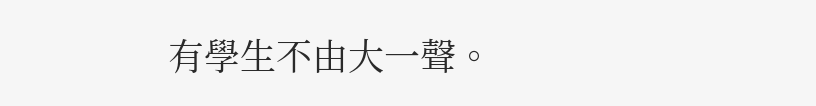有學生不由大一聲。